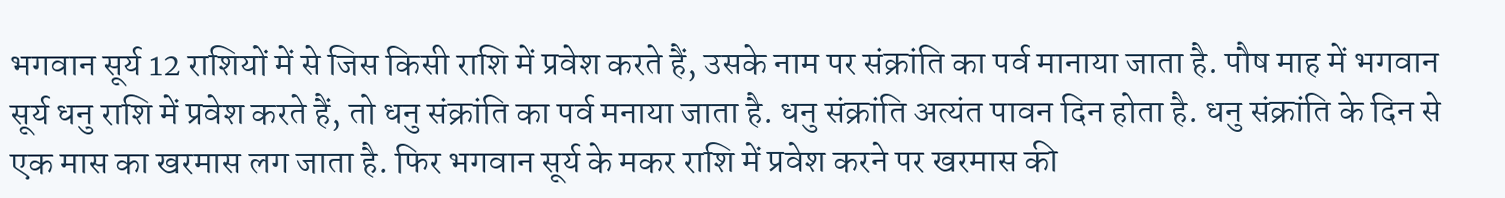भगवान सूर्य 12 राशियों में से जिस किसी राशि में प्रवेश करते हैं, उसके नाम पर संक्रांति का पर्व मानाया जाता है. पौष माह में भगवान सूर्य धनु राशि में प्रवेश करते हैं, तो धनु संक्रांति का पर्व मनाया जाता है. धनु संक्रांति अत्यंत पावन दिन होता है. धनु संक्रांति के दिन से एक मास का खरमास लग जाता है. फिर भगवान सूर्य के मकर राशि में प्रवेश करने पर खरमास की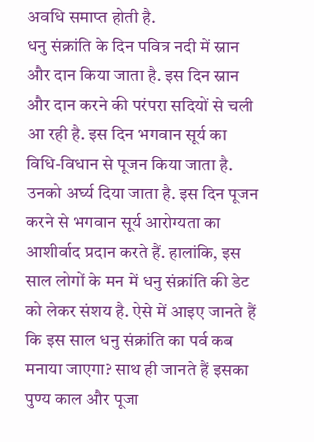अवधि समाप्त होती है.
धनु संक्रांति के दिन पवित्र नदी में स्नान और दान किया जाता है. इस दिन स्नान और दान करने की परंपरा सदियों से चली आ रही है. इस दिन भगवान सूर्य का विधि-विधान से पूजन किया जाता है. उनको अर्घ्य दिया जाता है. इस दिन पूजन करने से भगवान सूर्य आरोग्यता का आशीर्वाद प्रदान करते हैं. हालांकि, इस साल लोगों के मन में धनु संक्रांति की डेट को लेकर संशय है. ऐसे में आइए जानते हैं कि इस साल धनु संक्रांति का पर्व कब मनाया जाएगा? साथ ही जानते हैं इसका पुण्य काल और पूजा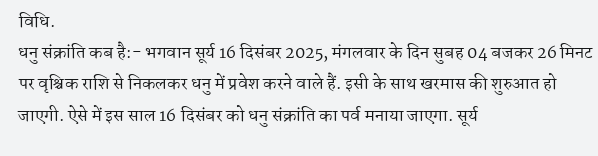विधि.
धनु संक्रांति कब है:- भगवान सूर्य 16 दिसंबर 2025, मंगलवार के दिन सुबह 04 बजकर 26 मिनट पर वृश्चिक राशि से निकलकर धनु में प्रवेश करने वाले हैं. इसी के साथ खरमास की शुरुआत हो जाएगी. ऐसे में इस साल 16 दिसंबर को धनु संक्रांति का पर्व मनाया जाएगा. सूर्य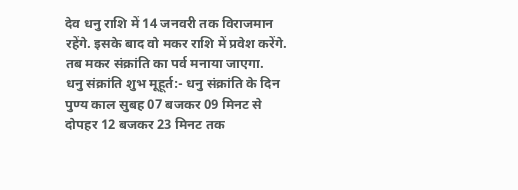देव धनु राशि में 14 जनवरी तक विराजमान रहेंगे. इसके बाद वो मकर राशि में प्रवेश करेंगे. तब मकर संक्रांति का पर्व मनाया जाएगा.
धनु संक्रांति शुभ मूहूर्त:- धनु संक्रांति के दिन पुण्य काल सुबह 07 बजकर 09 मिनट से दोपहर 12 बजकर 23 मिनट तक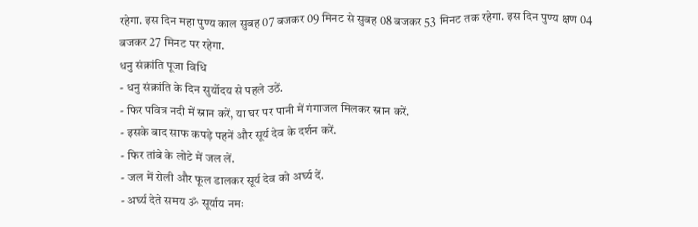रहेगा. इस दिन महा पुण्य काल सुबह 07 बजकर 09 मिनट से सुबह 08 बजकर 53 मिनट तक रहेगा. इस दिन पुण्य क्षण 04 बजकर 27 मिनट पर रहेगा.
धनु संक्रांति पूजा विधि
- धनु संक्रांति के दिन सुर्योदय से पहले उठें.
- फिर पवित्र नदी में स्नान करें, या घर पर पानी में गंगाजल मिलकर स्नान करें.
- इसके बाद साफ कपड़े पहनें और सूर्य देव के दर्शन करें.
- फिर तांबे के लोटे में जल लें.
- जल में रोली और फूल डालकर सूर्य देव को अर्घ्य दें.
- अर्घ्य देते समय ॐ सूर्याय नमः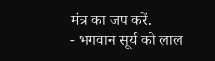मंत्र का जप करें.
- भगवान सूर्य को लाल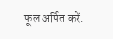फूल अर्पित करें.